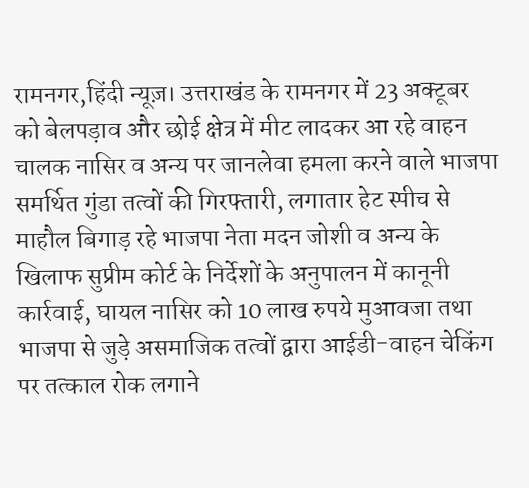रामनगर,हिंदी न्यूज़। उत्तराखंड के रामनगर में 23 अक्टूबर को बेलपड़ाव और छोई क्षेत्र में मीट लादकर आ रहे वाहन चालक नासिर व अन्य पर जानलेवा हमला करने वाले भाजपा समर्थित गुंडा तत्वों की गिरफ्तारी, लगातार हेट स्पीच से माहौल बिगाड़ रहे भाजपा नेता मदन जोशी व अन्य के खिलाफ सुप्रीम कोर्ट के निर्देशों के अनुपालन में कानूनी कार्रवाई, घायल नासिर को 10 लाख रुपये मुआवजा तथा भाजपा से जुड़े असमाजिक तत्वों द्वारा आईडी-वाहन चेकिंग पर तत्काल रोक लगाने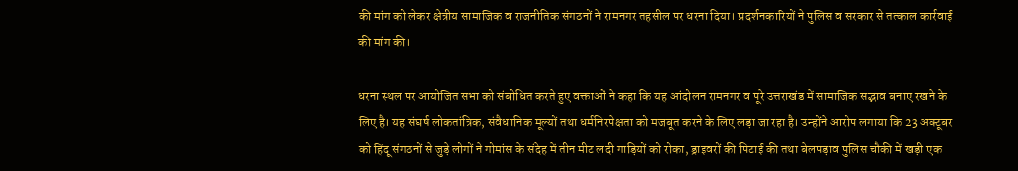की मांग को लेकर क्षेत्रीय सामाजिक व राजनीतिक संगठनों ने रामनगर तहसील पर धरना दिया। प्रदर्शनकारियों ने पुलिस व सरकार से तत्काल कार्रवाई की मांग की।

धरना स्थल पर आयोजित सभा को संबोधित करते हुए वक्ताओं ने कहा कि यह आंदोलन रामनगर व पूरे उत्तराखंड में सामाजिक सद्भाव बनाए रखने के लिए है। यह संघर्ष लोकतांत्रिक, संवैधानिक मूल्यों तथा धर्मनिरपेक्षता को मजबूत करने के लिए लड़ा जा रहा है। उन्होंने आरोप लगाया कि 23 अक्टूबर को हिंदू संगठनों से जुड़े लोगों ने गोमांस के संदेह में तीन मीट लदी गाड़ियों को रोका, ड्राइवरों की पिटाई की तथा बेलपड़ाव पुलिस चौकी में खड़ी एक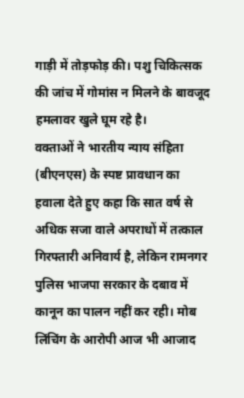गाड़ी में तोड़फोड़ की। पशु चिकित्सक की जांच में गोमांस न मिलने के बावजूद हमलावर खुले घूम रहे है।
वक्ताओं ने भारतीय न्याय संहिता (बीएनएस) के स्पष्ट प्रावधान का हवाला देते हुए कहा कि सात वर्ष से अधिक सजा वाले अपराधों में तत्काल गिरफ्तारी अनिवार्य है, लेकिन रामनगर पुलिस भाजपा सरकार के दबाव में कानून का पालन नहीं कर रही। मोब लिंचिंग के आरोपी आज भी आजाद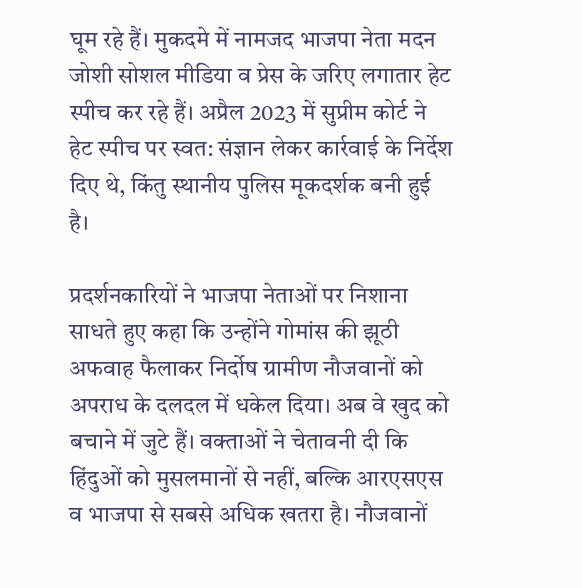घूम रहे हैं। मुकदमे में नामजद भाजपा नेता मदन जोशी सोशल मीडिया व प्रेस के जरिए लगातार हेट स्पीच कर रहे हैं। अप्रैल 2023 में सुप्रीम कोर्ट ने हेट स्पीच पर स्वत: संज्ञान लेकर कार्रवाई के निर्देश दिए थे, किंतु स्थानीय पुलिस मूकदर्शक बनी हुई है।

प्रदर्शनकारियों ने भाजपा नेताओं पर निशाना साधते हुए कहा कि उन्होंने गोमांस की झूठी अफवाह फैलाकर निर्दोष ग्रामीण नौजवानों को अपराध के दलदल में धकेल दिया। अब वे खुद को बचाने में जुटे हैं। वक्ताओं ने चेतावनी दी कि हिंदुओं को मुसलमानों से नहीं, बल्कि आरएसएस व भाजपा से सबसे अधिक खतरा है। नौजवानों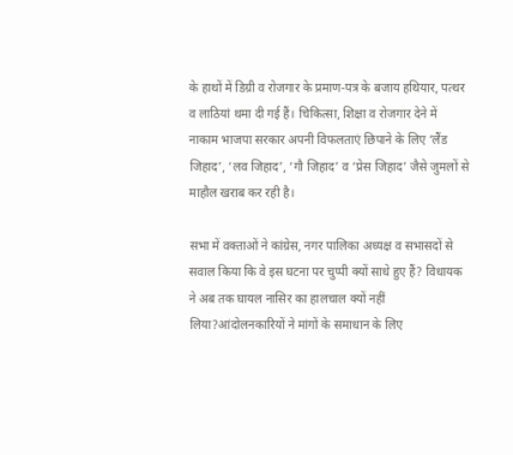के हाथों में डिग्री व रोजगार के प्रमाण-पत्र के बजाय हथियार, पत्थर व लाठियां थमा दी गई हैं। चिकित्सा, शिक्षा व रोजगार देने में नाकाम भाजपा सरकार अपनी विफलताएं छिपाने के लिए ‘लैंड जिहाद’, ‘लव जिहाद’, ‘गौ जिहाद’ व ‘प्रेस जिहाद’ जैसे जुमलों से माहौल खराब कर रही है।

सभा में वक्ताओं ने कांग्रेस, नगर पालिका अध्यक्ष व सभासदों से सवाल किया कि वे इस घटना पर चुप्पी क्यों साधे हुए हैं? विधायक ने अब तक घायल नासिर का हालचाल क्यों नहीं लिया?आंदोलनकारियों ने मांगों के समाधान के लिए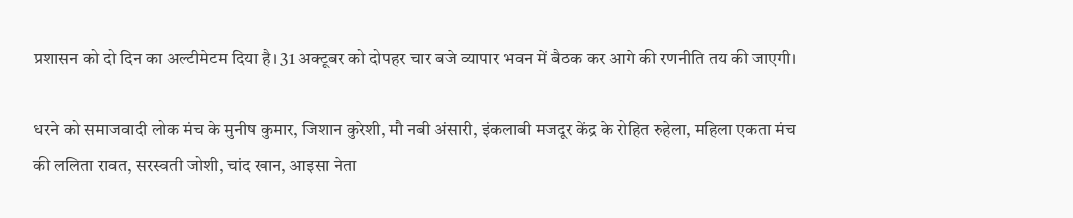प्रशासन को दो दिन का अल्टीमेटम दिया है। 31 अक्टूबर को दोपहर चार बजे व्यापार भवन में बैठक कर आगे की रणनीति तय की जाएगी।

धरने को समाजवादी लोक मंच के मुनीष कुमार, जिशान कुरेशी, मौ नबी अंसारी, इंकलाबी मजदूर केंद्र के रोहित रुहेला, महिला एकता मंच की ललिता रावत, सरस्वती जोशी, चांद खान, आइसा नेता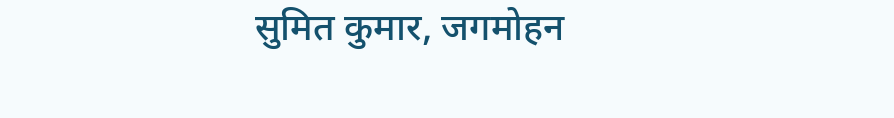सुमित कुमार, जगमोहन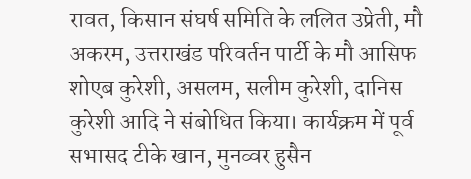रावत, किसान संघर्ष समिति के ललित उप्रेती, मौ अकरम, उत्तराखंड परिवर्तन पार्टी के मौ आसिफ शोएब कुरेशी, असलम, सलीम कुरेशी, दानिस कुरेशी आदि ने संबोधित किया। कार्यक्रम में पूर्व सभासद टीके खान, मुनव्वर हुसैन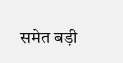समेत बड़ी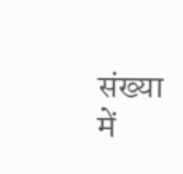संख्या में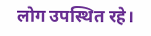लोग उपस्थित रहे।